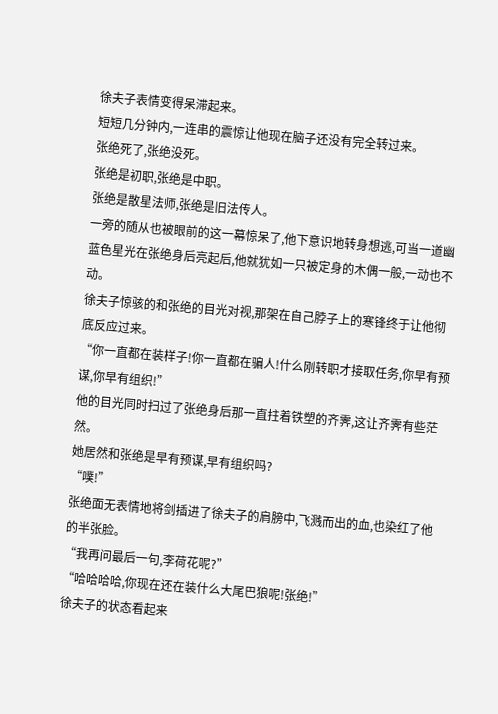徐夫子表情变得呆滞起来。
短短几分钟内,一连串的震惊让他现在脑子还没有完全转过来。
张绝死了,张绝没死。
张绝是初职,张绝是中职。
张绝是散星法师,张绝是旧法传人。
一旁的随从也被眼前的这一幕惊呆了,他下意识地转身想逃,可当一道幽蓝色星光在张绝身后亮起后,他就犹如一只被定身的木偶一般,一动也不动。
徐夫子惊骇的和张绝的目光对视,那架在自己脖子上的寒锋终于让他彻底反应过来。
“你一直都在装样子!你一直都在骗人!什么刚转职才接取任务,你早有预谋,你早有组织!”
他的目光同时扫过了张绝身后那一直拄着铁塑的齐霁,这让齐霁有些茫然。
她居然和张绝是早有预谋,早有组织吗?
“噗!”
张绝面无表情地将剑插进了徐夫子的肩膀中,飞溅而出的血,也染红了他的半张脸。
“我再问最后一句,李荷花呢?”
“哈哈哈哈,你现在还在装什么大尾巴狼呢!张绝!”
徐夫子的状态看起来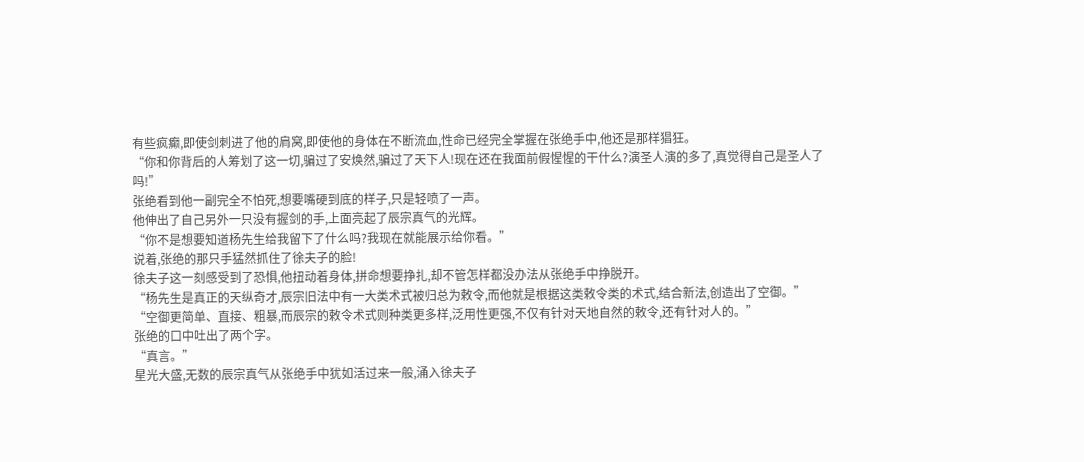有些疯癫,即使剑刺进了他的肩窝,即使他的身体在不断流血,性命已经完全掌握在张绝手中,他还是那样猖狂。
“你和你背后的人筹划了这一切,骗过了安焕然,骗过了天下人!现在还在我面前假惺惺的干什么?演圣人演的多了,真觉得自己是圣人了吗!”
张绝看到他一副完全不怕死,想要嘴硬到底的样子,只是轻喷了一声。
他伸出了自己另外一只没有握剑的手,上面亮起了辰宗真气的光辉。
“你不是想要知道杨先生给我留下了什么吗?我现在就能展示给你看。”
说着,张绝的那只手猛然抓住了徐夫子的脸!
徐夫子这一刻感受到了恐惧,他扭动着身体,拼命想要挣扎,却不管怎样都没办法从张绝手中挣脱开。
“杨先生是真正的天纵奇才,辰宗旧法中有一大类术式被归总为敕令,而他就是根据这类敕令类的术式,结合新法,创造出了空御。”
“空御更简单、直接、粗暴,而辰宗的敕令术式则种类更多样,泛用性更强,不仅有针对天地自然的敕令,还有针对人的。”
张绝的口中吐出了两个字。
“真言。”
星光大盛,无数的辰宗真气从张绝手中犹如活过来一般,涌入徐夫子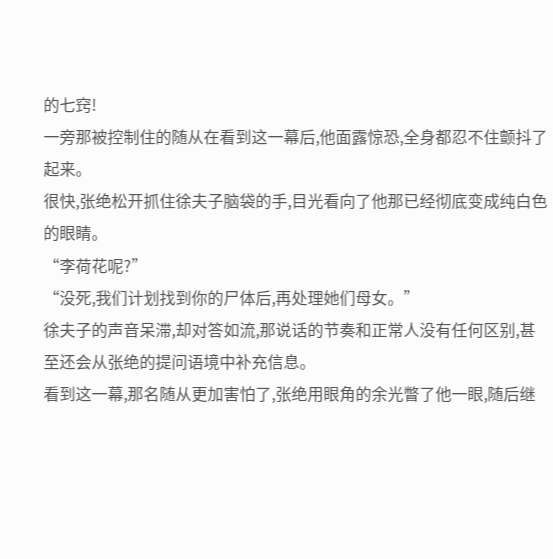的七窍!
一旁那被控制住的随从在看到这一幕后,他面露惊恐,全身都忍不住颤抖了起来。
很快,张绝松开抓住徐夫子脑袋的手,目光看向了他那已经彻底变成纯白色的眼睛。
“李荷花呢?”
“没死,我们计划找到你的尸体后,再处理她们母女。”
徐夫子的声音呆滞,却对答如流,那说话的节奏和正常人没有任何区别,甚至还会从张绝的提问语境中补充信息。
看到这一幕,那名随从更加害怕了,张绝用眼角的余光瞥了他一眼,随后继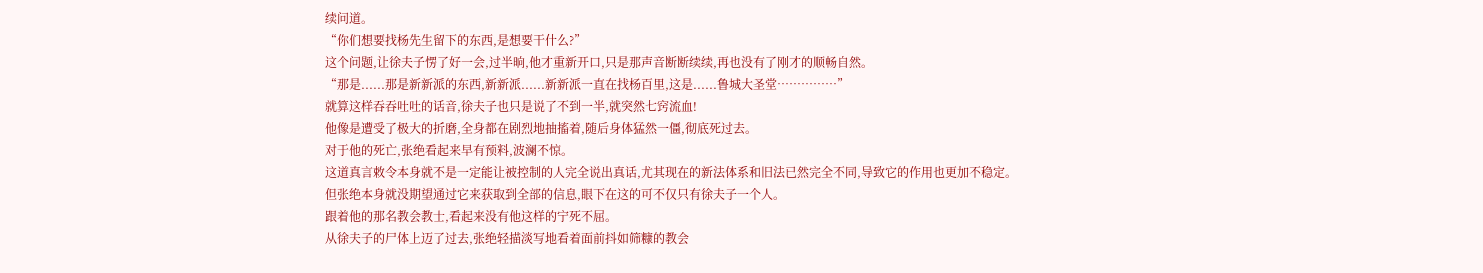续问道。
“你们想要找杨先生留下的东西,是想要干什么?”
这个问题,让徐夫子愣了好一会,过半晌,他才重新开口,只是那声音断断续续,再也没有了刚才的顺畅自然。
“那是......那是新新派的东西,新新派......新新派一直在找杨百里,这是......鲁城大圣堂……………”
就算这样吞吞吐吐的话音,徐夫子也只是说了不到一半,就突然七窍流血!
他像是遭受了极大的折磨,全身都在剧烈地抽搐着,随后身体猛然一僵,彻底死过去。
对于他的死亡,张绝看起来早有预料,波澜不惊。
这道真言敕令本身就不是一定能让被控制的人完全说出真话,尤其现在的新法体系和旧法已然完全不同,导致它的作用也更加不稳定。
但张绝本身就没期望通过它来获取到全部的信息,眼下在这的可不仅只有徐夫子一个人。
跟着他的那名教会教士,看起来没有他这样的宁死不屈。
从徐夫子的尸体上迈了过去,张绝轻描淡写地看着面前抖如筛糠的教会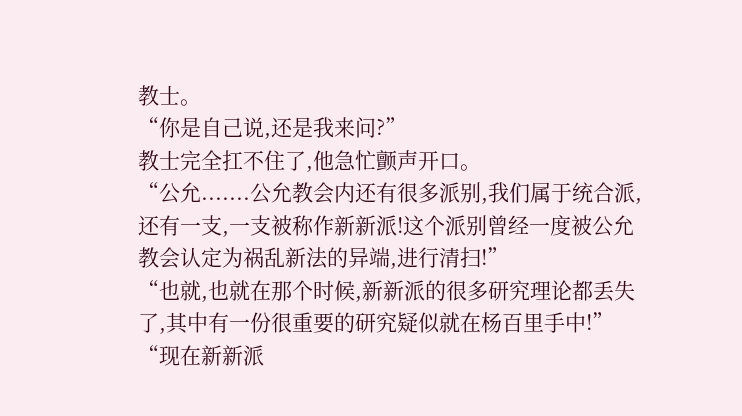教士。
“你是自己说,还是我来问?”
教士完全扛不住了,他急忙颤声开口。
“公允.......公允教会内还有很多派别,我们属于统合派,还有一支,一支被称作新新派!这个派别曾经一度被公允教会认定为祸乱新法的异端,进行清扫!”
“也就,也就在那个时候,新新派的很多研究理论都丢失了,其中有一份很重要的研究疑似就在杨百里手中!”
“现在新新派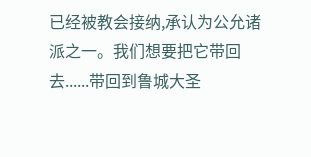已经被教会接纳,承认为公允诸派之一。我们想要把它带回去......带回到鲁城大圣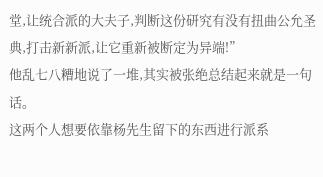堂,让统合派的大夫子,判断这份研究有没有扭曲公允圣典,打击新新派,让它重新被断定为异端!”
他乱七八糟地说了一堆,其实被张绝总结起来就是一句话。
这两个人想要依靠杨先生留下的东西进行派系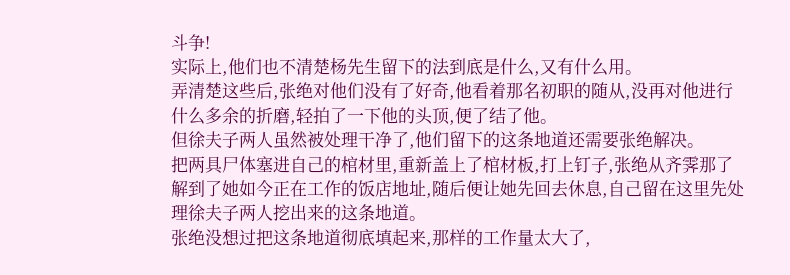斗争!
实际上,他们也不清楚杨先生留下的法到底是什么,又有什么用。
弄清楚这些后,张绝对他们没有了好奇,他看着那名初职的随从,没再对他进行什么多余的折磨,轻拍了一下他的头顶,便了结了他。
但徐夫子两人虽然被处理干净了,他们留下的这条地道还需要张绝解决。
把两具尸体塞进自己的棺材里,重新盖上了棺材板,打上钉子,张绝从齐霁那了解到了她如今正在工作的饭店地址,随后便让她先回去休息,自己留在这里先处理徐夫子两人挖出来的这条地道。
张绝没想过把这条地道彻底填起来,那样的工作量太大了,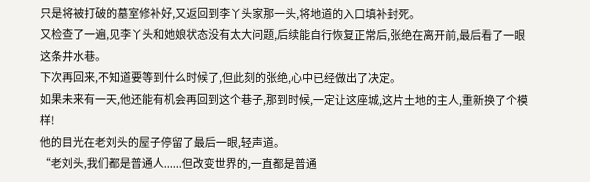只是将被打破的墓室修补好,又返回到李丫头家那一头,将地道的入口填补封死。
又检查了一遍,见李丫头和她娘状态没有太大问题,后续能自行恢复正常后,张绝在离开前,最后看了一眼这条井水巷。
下次再回来,不知道要等到什么时候了,但此刻的张绝,心中已经做出了决定。
如果未来有一天,他还能有机会再回到这个巷子,那到时候,一定让这座城,这片土地的主人,重新换了个模样!
他的目光在老刘头的屋子停留了最后一眼,轻声道。
“老刘头,我们都是普通人......但改变世界的,一直都是普通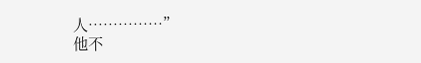人……………”
他不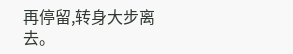再停留,转身大步离去。